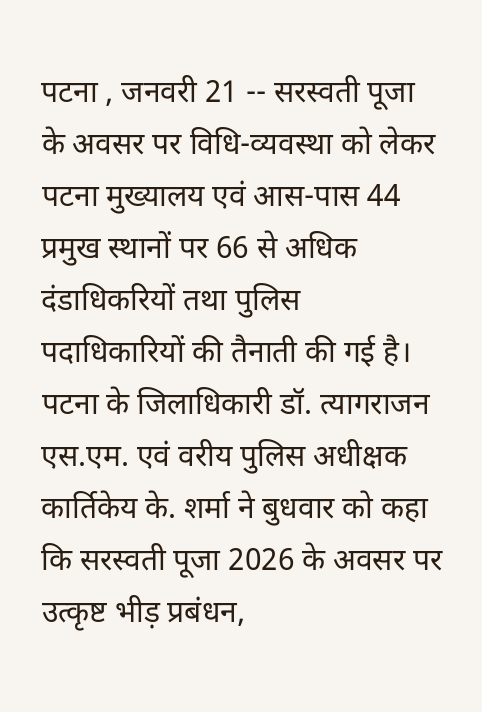पटना , जनवरी 21 -- सरस्वती पूजा के अवसर पर विधि-व्यवस्था को लेकर पटना मुख्यालय एवं आस-पास 44 प्रमुख स्थानों पर 66 से अधिक दंडाधिकरियों तथा पुलिस पदाधिकारियों की तैनाती की गई है।
पटना के जिलाधिकारी डॉ. त्यागराजन एस.एम. एवं वरीय पुलिस अधीक्षक कार्तिकेय के. शर्मा ने बुधवार को कहा कि सरस्वती पूजा 2026 के अवसर पर उत्कृष्ट भीड़ प्रबंधन,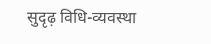सुदृढ़ विधि-व्यवस्था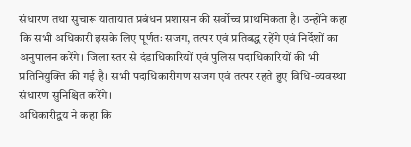संधारण तथा सुचारू यातायात प्रबंधन प्रशासन की सर्वोच्च प्राथमिकता है। उन्होंने कहा कि सभी अधिकारी इसके लिए पूर्णतः सजग, तत्पर एवं प्रतिबद्ध रहेंगे एवं निर्देशों का अनुपालन करेंगे। जिला स्तर से दंडाधिकारियों एवं पुलिस पदाधिकारियों की भी प्रतिनियुक्ति की गई है। सभी पदाधिकारीगण सजग एवं तत्पर रहते हुए विधि-व्यवस्था संधारण सुनिश्चित करेंगे।
अधिकारीद्वय ने कहा कि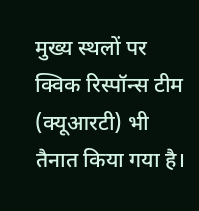मुख्य स्थलों पर क्विक रिस्पॉन्स टीम (क्यूआरटी) भी तैनात किया गया है।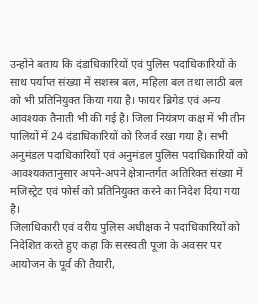उन्होंने बताय कि दंडाधिकारियों एवं पुलिस पदाधिकारियों के साथ पर्याप्त संख्या में सशस्त्र बल, महिला बल तथा लाठी बल को भी प्रतिनियुक्त किया गया है। फायर ब्रिगेड एवं अन्य आवश्यक तैनाती भी की गई है। जिला नियंत्रण कक्ष में भी तीन पालियों में 24 दंडाधिकारियों को रिजर्व रखा गया है। सभी अनुमंडल पदाधिकारियों एवं अनुमंडल पुलिस पदाधिकारियों को आवश्यकतानुसार अपने-अपने क्षेत्रान्तर्गत अतिरिक्त संख्या में मजिस्ट्रेट एवं फोर्स को प्रतिनियुक्त करने का निदेश दिया गया है।
जिलाधिकारी एवं वरीय पुलिस अधीक्षक ने पदाधिकारियों को निदेशित करते हुए कहा कि सरस्वती पूजा के अवसर पर आयोजन के पूर्व की तैयारी,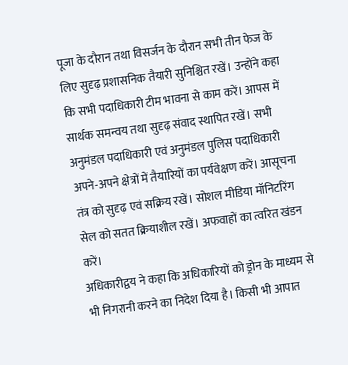पूजा के दौरान तथा विसर्जन के दौरान सभी तीन फेज के लिए सुदृढ़ प्रशासनिक तैयारी सुनिश्चित रखें। उन्होंने कहा कि सभी पदाधिकारी टीम भावना से काम करें। आपस में सार्थक समन्वय तथा सुदृढ़ संवाद स्थापित रखें। सभी अनुमंडल पदाधिकारी एवं अनुमंडल पुलिस पदाधिकारी अपने-अपने क्षेत्रों में तैयारियों का पर्यवेक्षण करें। आसूचना तंत्र को सुदृढ़ एवं सक्रिय रखें। सोशल मीडिया मॉनिटरिंग सेल को सतत क्रियाशील रखें। अफवाहों का त्वरित खंडन करें।
अधिकारीद्वय ने कहा कि अधिकारियों को ड्रोन के माध्यम से भी निगरानी करने का निदेश दिया है। किसी भी आपात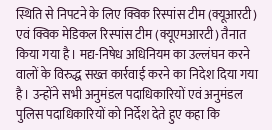स्थिति से निपटने के लिए क्विक रिस्पांस टीम (क्यूआरटी) एवं क्विक मेडिकल रिस्पांस टीम (क्यूएमआरटी) तैनात किया गया है। मद्य-निषेध अधिनियम का उल्लंघन करने वालों के विरुद्ध सख्त कार्रवाई करने का निदेश दिया गया है। उन्होंने सभी अनुमंडल पदाधिकारियों एवं अनुमंडल पुलिस पदाधिकारियों को निर्देश देते हुए कहा कि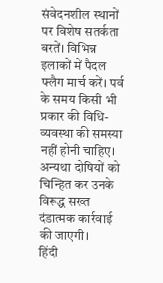संवेदनशील स्थानों पर विशेष सतर्कता बरतें। विभिन्न इलाकों में पैदल फ्लैग मार्च करें। पर्व के समय किसी भी प्रकार की विधि-व्यवस्था की समस्या नहीं होनी चाहिए। अन्यथा दोषियों को चिन्हित कर उनके विरूद्ध सख्त दंडात्मक कार्रवाई की जाएगी।
हिंदी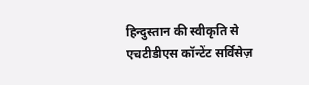हिन्दुस्तान की स्वीकृति से एचटीडीएस कॉन्टेंट सर्विसेज़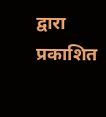द्वारा प्रकाशित